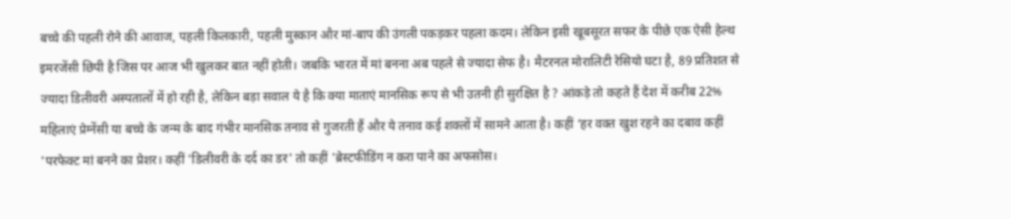बच्चे की पहली रोने की आवाज, पहली किलकारी, पहली मुस्कान और मां-बाप की उंगली पकड़कर पहला कदम। लेकिन इसी खूबसूरत सफर के पीछे एक ऐसी हेल्थ इमरजेंसी छिपी है जिस पर आज भी खुलकर बात नहीं होती। जबकि भारत में मां बनना अब पहले से ज्यादा सेफ है। मैटरनल मोरालिटी रेसियो घटा है, 89 प्रतिशत से ज्यादा डिलीवरी अस्पतालों में हो रही है, लेकिन बड़ा सवाल ये है कि क्या माताएं मानसिक रूप से भी उतनी ही सुरक्षित है ? आंकड़े तो कहते हैं देश में करीब 22% महिलाएं प्रेग्नेंसी या बच्चे के जन्म के बाद गंभीर मानसिक तनाव से गुजरती हैं और ये तनाव कई शक्लों में सामने आता है। कहीं ‘हर वक्त खुश रहने का दबाव कहीं 'परफेक्ट मां बनने का प्रेशर। कहीं 'डिलीवरी के दर्द का डर' तो कहीं 'ब्रेस्टफीडिंग न करा पाने का अफसोस।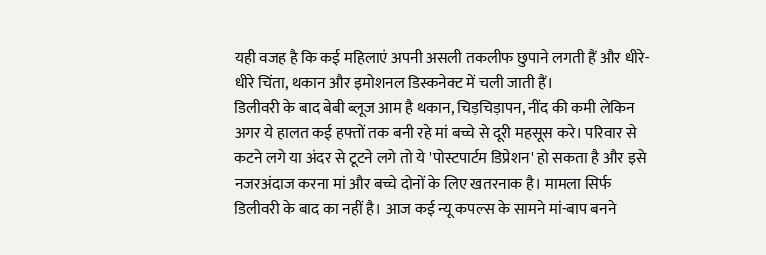यही वजह है कि कई महिलाएं अपनी असली तकलीफ छुपाने लगती हैं और धीरे-धीरे चिंता, थकान और इमोशनल डिस्कनेक्ट में चली जाती हैं।
डिलीवरी के बाद बेबी ब्लूज आम है थकान, चिड़चिड़ापन, नींद की कमी लेकिन अगर ये हालत कई हफ्तों तक बनी रहे मां बच्चे से दूरी महसूस करे। परिवार से कटने लगे या अंदर से टूटने लगे तो ये 'पोस्टपार्टम डिप्रेशन' हो सकता है और इसे नजरअंदाज करना मां और बच्चे दोनों के लिए खतरनाक है। मामला सिर्फ डिलीवरी के बाद का नहीं है। आज कई न्यू कपल्स के सामने मां-बाप बनने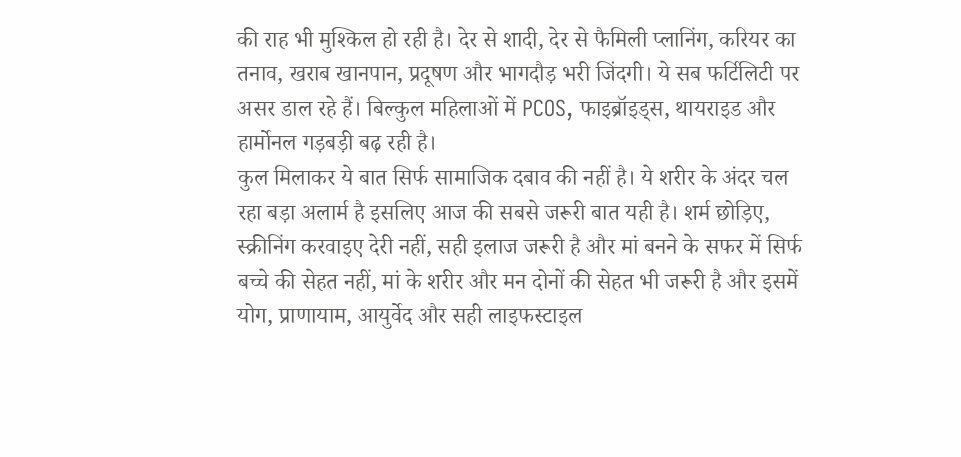की राह भी मुश्किल हो रही है। देर से शादी, देर से फैमिली प्लानिंग, करियर का तनाव, खराब खानपान, प्रदूषण और भागदौड़ भरी जिंदगी। ये सब फर्टिलिटी पर असर डाल रहे हैं। बिल्कुल महिलाओं में PCOS, फाइब्रॉइड्स, थायराइड और हार्मोनल गड़बड़ी बढ़ रही है।
कुल मिलाकर ये बात सिर्फ सामाजिक दबाव की नहीं है। ये शरीर के अंदर चल रहा बड़ा अलार्म है इसलिए आज की सबसे जरूरी बात यही है। शर्म छोड़िए, स्क्रीनिंग करवाइए देरी नहीं, सही इलाज जरूरी है और मां बनने के सफर में सिर्फ बच्चे की सेहत नहीं, मां के शरीर और मन दोनों की सेहत भी जरूरी है और इसमें योग, प्राणायाम, आयुर्वेद और सही लाइफस्टाइल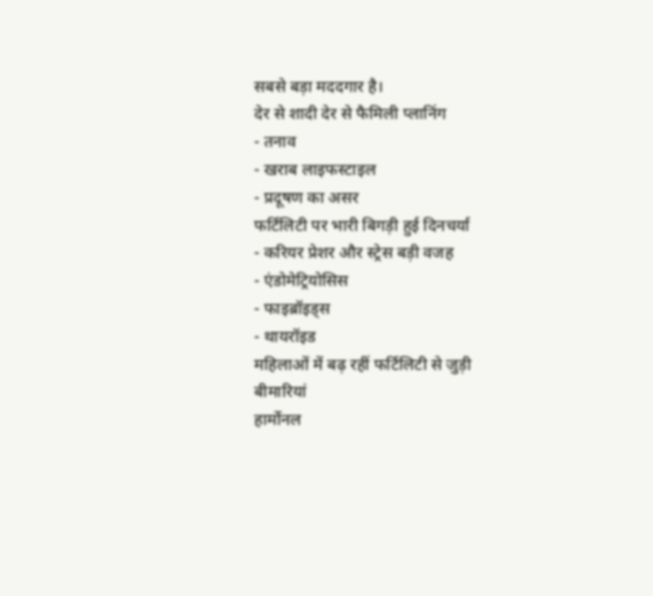सबसे बड़ा मददगार है।
देर से शादी देर से फैमिली प्लानिंग
- तनाव
- खराब लाइफस्टाइल
- प्रदूषण का असर
फर्टिलिटी पर भारी बिगड़ी हुई दिनचर्या
- करियर प्रेशर और स्ट्रेस बड़ी वजह
- एंडोमेट्रियोसिस
- फाइब्रॉइड्स
- थायरॉइड
महिलाओं में बढ़ रहीं फर्टिलिटी से जुड़ी बीमारियां
हार्मोनल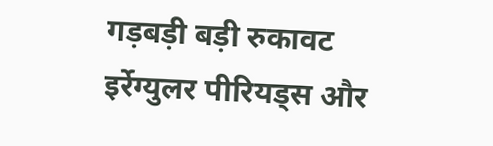गड़बड़ी बड़ी रुकावट
इर्रेग्युलर पीरियड्स और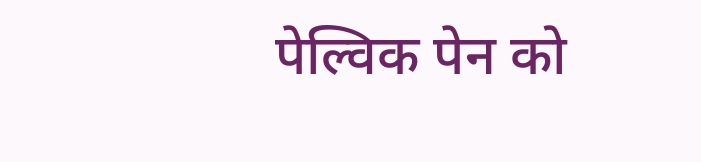पेल्विक पेन को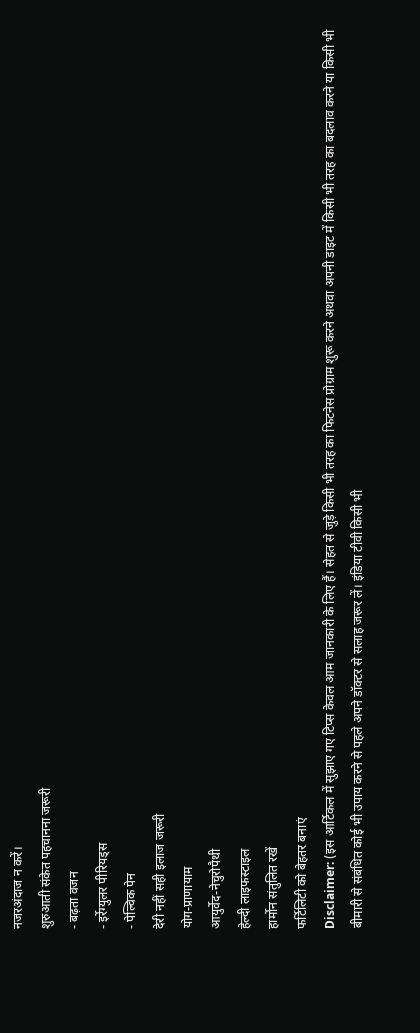नजरअंदाज न करें।
शुरुआती संकेत पहचानना जरूरी
- बढ़ता वजन
- इर्रेग्युलर पीरियड्स
- पेल्विक पेन
देरी नहीं सही इलाज जरूरी
योग-प्राणायाम
आयुर्वेद-नेचुरोपैथी
हेल्दी लाइफस्टाइल
हार्मोन संतुलित रखें
फर्टिलिटी को बेहतर बनाएं
Disclaimer: (इस आर्टिकल में सुझाए गए टिप्स केवल आम जानकारी के लिए हैं। सेहत से जुड़े किसी भी तरह का फिटनेस प्रोग्राम शुरू करने अथवा अपनी डाइट में किसी भी तरह का बदलाव करने या किसी भी बीमारी से संबंधित कोई भी उपाय करने से पहले अपने डॉक्टर से सलाह जरूर लें। इंडिया टीवी किसी भी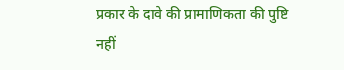प्रकार के दावे की प्रामाणिकता की पुष्टि नहीं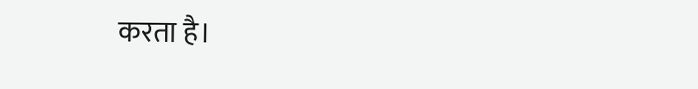करता है।